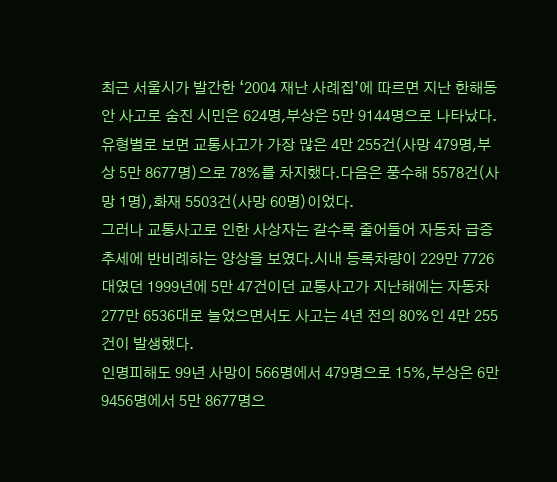최근 서울시가 발간한 ‘2004 재난 사례집’에 따르면 지난 한해동안 사고로 숨진 시민은 624명,부상은 5만 9144명으로 나타났다.
유형별로 보면 교통사고가 가장 많은 4만 255건(사망 479명,부상 5만 8677명)으로 78%를 차지했다.다음은 풍수해 5578건(사망 1명),화재 5503건(사망 60명)이었다.
그러나 교통사고로 인한 사상자는 갈수록 줄어들어 자동차 급증추세에 반비례하는 양상을 보였다.시내 등록차량이 229만 7726대였던 1999년에 5만 47건이던 교통사고가 지난해에는 자동차 277만 6536대로 늘었으면서도 사고는 4년 전의 80%인 4만 255건이 발생했다.
인명피해도 99년 사망이 566명에서 479명으로 15%,부상은 6만 9456명에서 5만 8677명으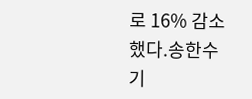로 16% 감소했다.송한수기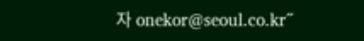자 onekor@seoul.co.kr˝